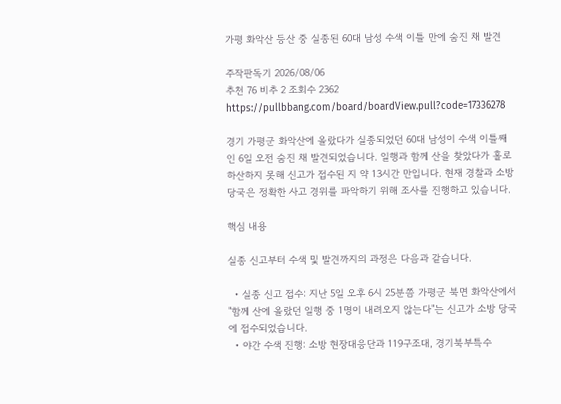가평 화악산 등산 중 실종된 60대 남성 수색 이틀 만에 숨진 채 발견

주작판독기 2026/08/06
추천 76 비추 2 조회수 2362
https://pullbbang.com/board/boardView.pull?code=17336278

경기 가평군 화악산에 올랐다가 실종되었던 60대 남성이 수색 이틀째인 6일 오전 숨진 채 발견되었습니다. 일행과 함께 산을 찾았다가 홀로 하산하지 못해 신고가 접수된 지 약 13시간 만입니다. 현재 경찰과 소방 당국은 정확한 사고 경위를 파악하기 위해 조사를 진행하고 있습니다.

핵심 내용

실종 신고부터 수색 및 발견까지의 과정은 다음과 같습니다.

  • 실종 신고 접수: 지난 5일 오후 6시 25분쯤 가평군 북면 화악산에서 "함께 산에 올랐던 일행 중 1명이 내려오지 않는다"는 신고가 소방 당국에 접수되었습니다.
  • 야간 수색 진행: 소방 현장대응단과 119구조대, 경기북부특수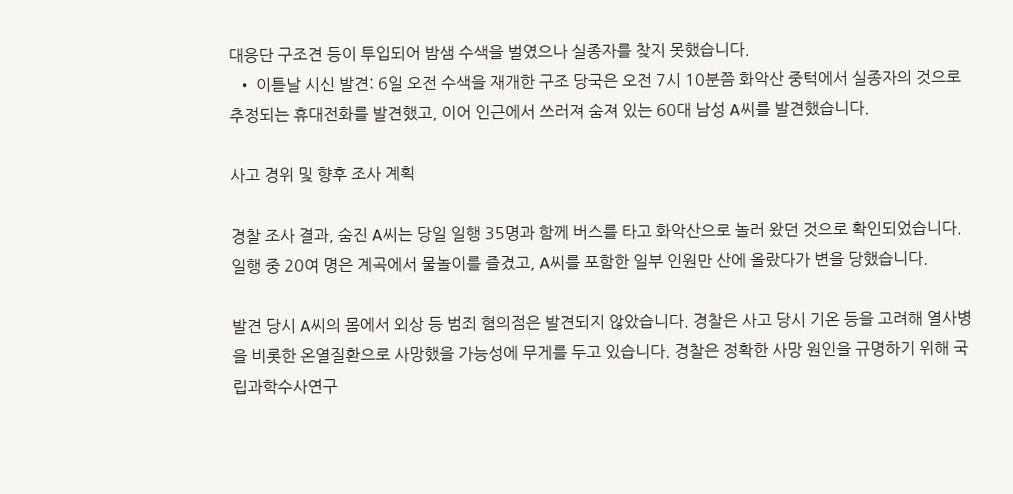대응단 구조견 등이 투입되어 밤샘 수색을 벌였으나 실종자를 찾지 못했습니다.
  • 이튿날 시신 발견: 6일 오전 수색을 재개한 구조 당국은 오전 7시 10분쯤 화악산 중턱에서 실종자의 것으로 추정되는 휴대전화를 발견했고, 이어 인근에서 쓰러져 숨져 있는 60대 남성 A씨를 발견했습니다.

사고 경위 및 향후 조사 계획

경찰 조사 결과, 숨진 A씨는 당일 일행 35명과 함께 버스를 타고 화악산으로 놀러 왔던 것으로 확인되었습니다. 일행 중 20여 명은 계곡에서 물놀이를 즐겼고, A씨를 포함한 일부 인원만 산에 올랐다가 변을 당했습니다.

발견 당시 A씨의 몸에서 외상 등 범죄 혐의점은 발견되지 않았습니다. 경찰은 사고 당시 기온 등을 고려해 열사병을 비롯한 온열질환으로 사망했을 가능성에 무게를 두고 있습니다. 경찰은 정확한 사망 원인을 규명하기 위해 국립과학수사연구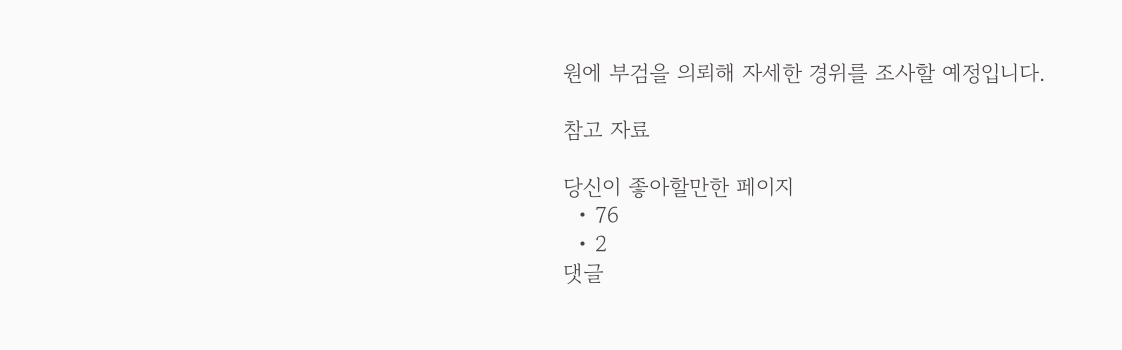원에 부검을 의뢰해 자세한 경위를 조사할 예정입니다.

참고 자료

당신이 좋아할만한 페이지
  • 76
  • 2
댓글